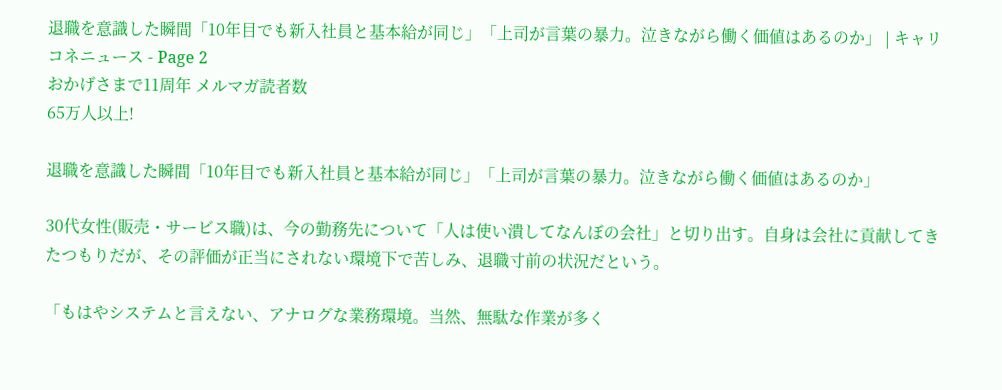退職を意識した瞬間「10年目でも新入社員と基本給が同じ」「上司が言葉の暴力。泣きながら働く価値はあるのか」 | キャリコネニュース - Page 2
おかげさまで11周年 メルマガ読者数
65万人以上!

退職を意識した瞬間「10年目でも新入社員と基本給が同じ」「上司が言葉の暴力。泣きながら働く価値はあるのか」

30代女性(販売・サービス職)は、今の勤務先について「人は使い潰してなんぼの会社」と切り出す。自身は会社に貢献してきたつもりだが、その評価が正当にされない環境下で苦しみ、退職寸前の状況だという。

「もはやシステムと言えない、アナログな業務環境。当然、無駄な作業が多く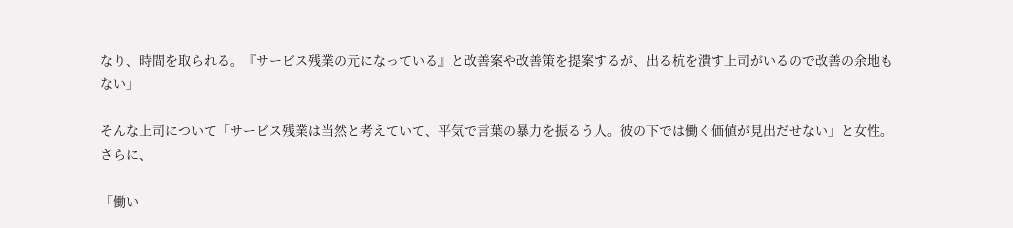なり、時間を取られる。『サービス残業の元になっている』と改善案や改善策を提案するが、出る杭を潰す上司がいるので改善の余地もない」

そんな上司について「サービス残業は当然と考えていて、平気で言葉の暴力を振るう人。彼の下では働く価値が見出だせない」と女性。さらに、

「働い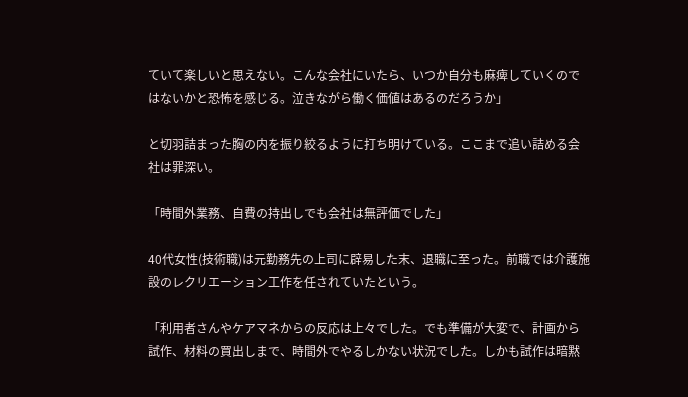ていて楽しいと思えない。こんな会社にいたら、いつか自分も麻痺していくのではないかと恐怖を感じる。泣きながら働く価値はあるのだろうか」

と切羽詰まった胸の内を振り絞るように打ち明けている。ここまで追い詰める会社は罪深い。

「時間外業務、自費の持出しでも会社は無評価でした」

40代女性(技術職)は元勤務先の上司に辟易した末、退職に至った。前職では介護施設のレクリエーション工作を任されていたという。

「利用者さんやケアマネからの反応は上々でした。でも準備が大変で、計画から試作、材料の買出しまで、時間外でやるしかない状況でした。しかも試作は暗黙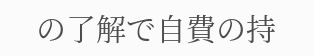の了解で自費の持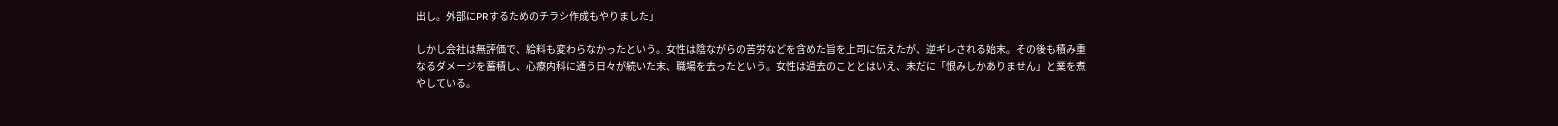出し。外部にPRするためのチラシ作成もやりました」

しかし会社は無評価で、給料も変わらなかったという。女性は陰ながらの苦労などを含めた旨を上司に伝えたが、逆ギレされる始末。その後も積み重なるダメージを蓄積し、心療内科に通う日々が続いた末、職場を去ったという。女性は過去のこととはいえ、未だに「恨みしかありません」と業を煮やしている。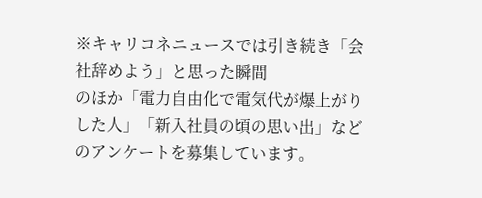※キャリコネニュースでは引き続き「会社辞めよう」と思った瞬間
のほか「電力自由化で電気代が爆上がりした人」「新入社員の頃の思い出」などのアンケートを募集しています。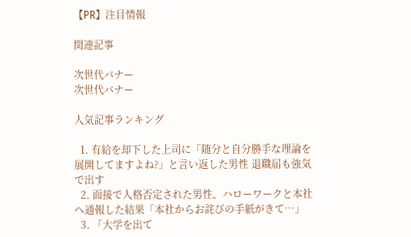【PR】注目情報

関連記事

次世代バナー
次世代バナー

人気記事ランキング

  1. 有給を却下した上司に「随分と自分勝手な理論を展開してますよね?」と言い返した男性 退職届も強気で出す
  2. 面接で人格否定された男性、ハローワークと本社へ通報した結果「本社からお詫びの手紙がきて…」
  3. 「大学を出て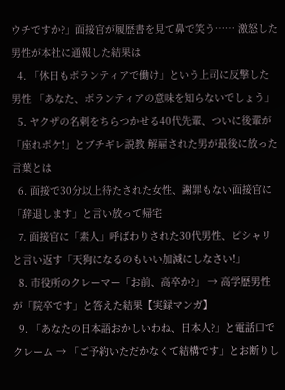ウチですか?」面接官が履歴書を見て鼻で笑う…… 激怒した男性が本社に通報した結果は
  4. 「休日もボランティアで働け」という上司に反撃した男性 「あなた、ボランティアの意味を知らないでしょう」
  5. ヤクザの名刺をちらつかせる40代先輩、ついに後輩が「座れボケ!」とブチギレ説教 解雇された男が最後に放った言葉とは
  6. 面接で30分以上待たされた女性、謝罪もない面接官に「辞退します」と言い放って帰宅
  7. 面接官に「素人」呼ばわりされた30代男性、ピシャリと言い返す「天狗になるのもいい加減にしなさい!」
  8. 市役所のクレーマー「お前、高卒か?」 → 高学歴男性が「院卒です」と答えた結果【実録マンガ】
  9. 「あなたの日本語おかしいわね、日本人?」と電話口でクレーム → 「ご予約いただかなくて結構です」とお断りし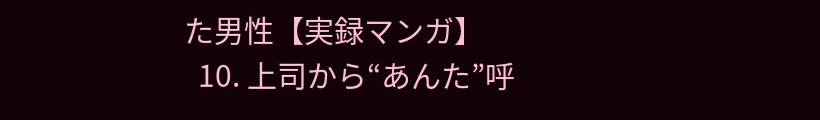た男性【実録マンガ】
  10. 上司から“あんた”呼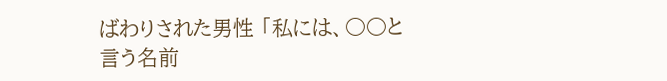ばわりされた男性 「私には、○○と言う名前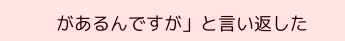があるんですが」と言い返した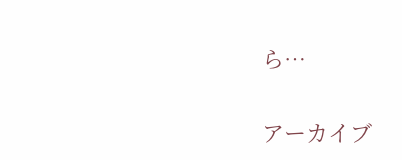ら…

アーカイブ